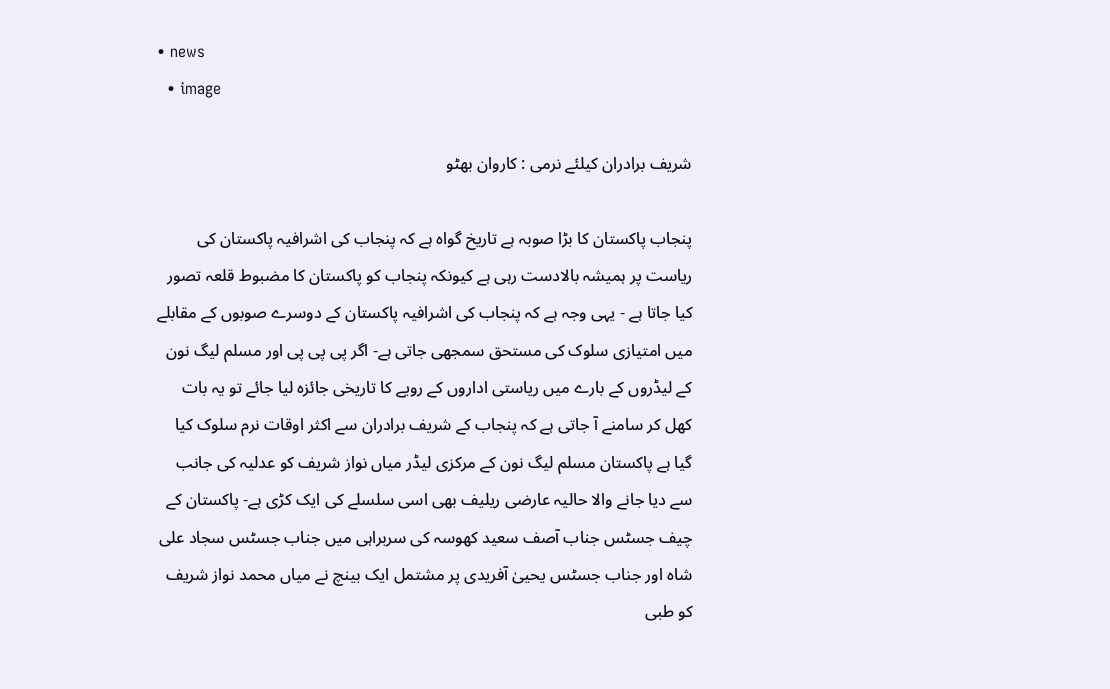• news
  • image

شریف برادران کیلئے نرمی : کاروان بھٹو

پنجاب پاکستان کا بڑا صوبہ ہے تاریخ گواہ ہے کہ پنجاب کی اشرافیہ پاکستان کی ریاست پر ہمیشہ بالادست رہی ہے کیونکہ پنجاب کو پاکستان کا مضبوط قلعہ تصور کیا جاتا ہے - یہی وجہ ہے کہ پنجاب کی اشرافیہ پاکستان کے دوسرے صوبوں کے مقابلے میں امتیازی سلوک کی مستحق سمجھی جاتی ہے- اگر پی پی پی اور مسلم لیگ نون کے لیڈروں کے بارے میں ریاستی اداروں کے رویے کا تاریخی جائزہ لیا جائے تو یہ بات کھل کر سامنے آ جاتی ہے کہ پنجاب کے شریف برادران سے اکثر اوقات نرم سلوک کیا گیا ہے پاکستان مسلم لیگ نون کے مرکزی لیڈر میاں نواز شریف کو عدلیہ کی جانب سے دیا جانے والا حالیہ عارضی ریلیف بھی اسی سلسلے کی ایک کڑی ہے- پاکستان کے چیف جسٹس جناب آصف سعید کھوسہ کی سربراہی میں جناب جسٹس سجاد علی شاہ اور جناب جسٹس یحییٰ آفریدی پر مشتمل ایک بینچ نے میاں محمد نواز شریف کو طبی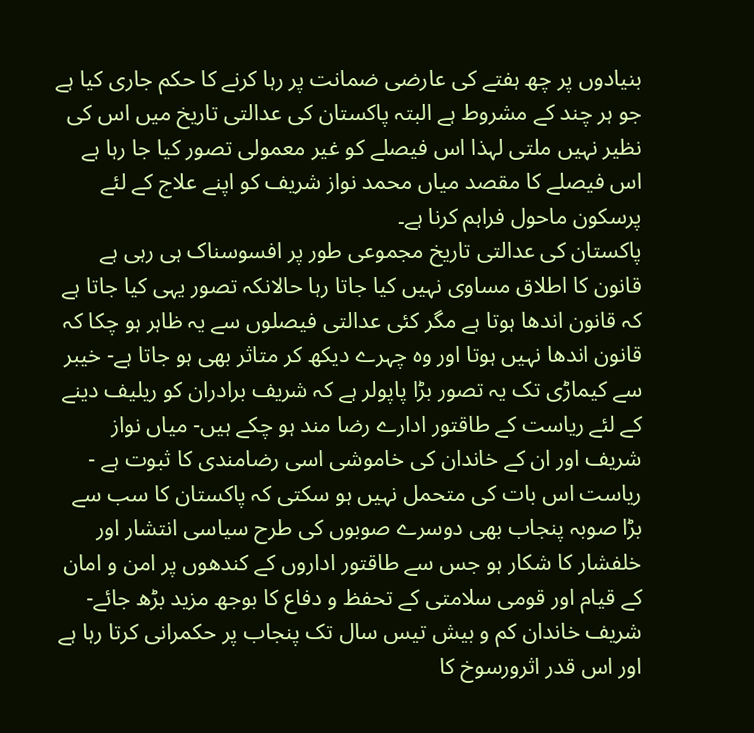بنیادوں پر چھ ہفتے کی عارضی ضمانت پر رہا کرنے کا حکم جاری کیا ہے جو ہر چند کے مشروط ہے البتہ پاکستان کی عدالتی تاریخ میں اس کی نظیر نہیں ملتی لہذا اس فیصلے کو غیر معمولی تصور کیا جا رہا ہے اس فیصلے کا مقصد میاں محمد نواز شریف کو اپنے علاج کے لئے پرسکون ماحول فراہم کرنا ہے۔
پاکستان کی عدالتی تاریخ مجموعی طور پر افسوسناک ہی رہی ہے قانون کا اطلاق مساوی نہیں کیا جاتا رہا حالانکہ تصور یہی کیا جاتا ہے کہ قانون اندھا ہوتا ہے مگر کئی عدالتی فیصلوں سے یہ ظاہر ہو چکا کہ قانون اندھا نہیں ہوتا اور وہ چہرے دیکھ کر متاثر بھی ہو جاتا ہے- خیبر سے کیماڑی تک یہ تصور بڑا پاپولر ہے کہ شریف برادران کو ریلیف دینے کے لئے ریاست کے طاقتور ادارے رضا مند ہو چکے ہیں- میاں نواز شریف اور ان کے خاندان کی خاموشی اسی رضامندی کا ثبوت ہے - ریاست اس بات کی متحمل نہیں ہو سکتی کہ پاکستان کا سب سے بڑا صوبہ پنجاب بھی دوسرے صوبوں کی طرح سیاسی انتشار اور خلفشار کا شکار ہو جس سے طاقتور اداروں کے کندھوں پر امن و امان کے قیام اور قومی سلامتی کے تحفظ و دفاع کا بوجھ مزید بڑھ جائے- شریف خاندان کم و بیش تیس سال تک پنجاب پر حکمرانی کرتا رہا ہے اور اس قدر اثرورسوخ کا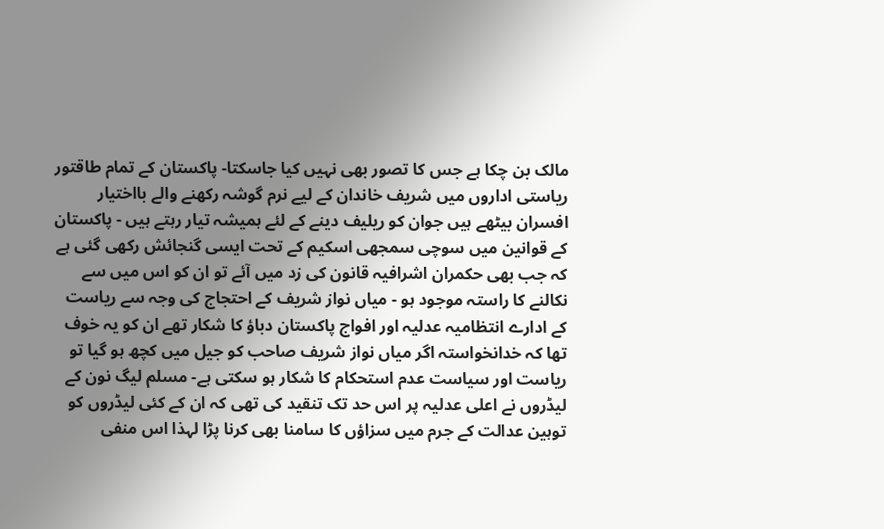مالک بن چکا ہے جس کا تصور بھی نہیں کیا جاسکتا- پاکستان کے تمام طاقتور ریاستی اداروں میں شریف خاندان کے لیے نرم گوشہ رکھنے والے بااختیار افسران بیٹھے ہیں جوان کو ریلیف دینے کے لئے ہمیشہ تیار رہتے ہیں - پاکستان کے قوانین میں سوچی سمجھی اسکیم کے تحت ایسی گنجائش رکھی گئی ہے کہ جب بھی حکمران اشرافیہ قانون کی زد میں آئے تو ان کو اس میں سے نکالنے کا راستہ موجود ہو - میاں نواز شریف کے احتجاج کی وجہ سے ریاست کے ادارے انتظامیہ عدلیہ اور افواج پاکستان دباؤ کا شکار تھے ان کو یہ خوف تھا کہ خدانخواستہ اگر میاں نواز شریف صاحب کو جیل میں کچھ ہو گیا تو ریاست اور سیاست عدم استحکام کا شکار ہو سکتی ہے- مسلم لیگ نون کے لیڈروں نے اعلی عدلیہ پر اس حد تک تنقید کی تھی کہ ان کے کئی لیڈروں کو توہین عدالت کے جرم میں سزاؤں کا سامنا بھی کرنا پڑا لہذا اس منفی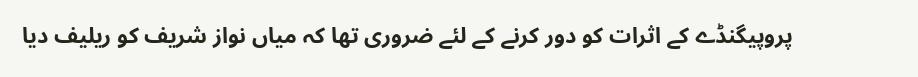پروپیگنڈے کے اثرات کو دور کرنے کے لئے ضروری تھا کہ میاں نواز شریف کو ریلیف دیا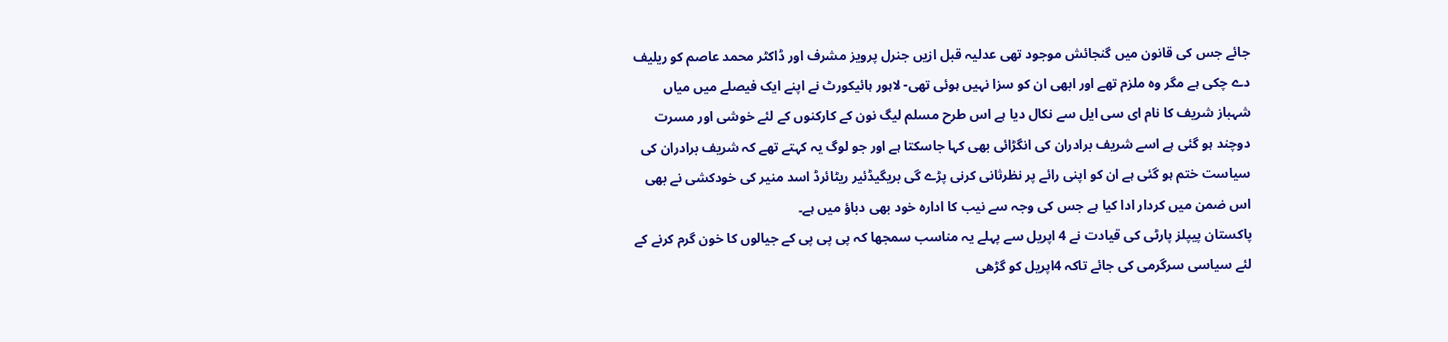جائے جس کی قانون میں گنجائش موجود تھی عدلیہ قبل ازیں جنرل پرویز مشرف اور ڈاکٹر محمد عاصم کو ریلیف دے چکی ہے مگر وہ ملزم تھے اور ابھی ان کو سزا نہیں ہوئی تھی- لاہور ہائیکورٹ نے اپنے ایک فیصلے میں میاں شہباز شریف کا نام ای سی ایل سے نکال دیا ہے اس طرح مسلم لیگ نون کے کارکنوں کے لئے خوشی اور مسرت دوچند ہو گئی ہے اسے شریف برادران کی انگڑائی بھی کہا جاسکتا ہے اور جو لوگ یہ کہتے تھے کہ شریف برادران کی سیاست ختم ہو گئی ہے ان کو اپنی رائے پر نظرثانی کرنی پڑے گی بریگیڈئیر ریٹائرڈ اسد منیر کی خودکشی نے بھی اس ضمن میں کردار ادا کیا ہے جس کی وجہ سے نیب کا ادارہ خود بھی دباؤ میں ہے۔
پاکستان پیپلز پارٹی کی قیادت نے 4 اپریل سے پہلے یہ مناسب سمجھا کہ پی پی پی کے جیالوں کا خون گرم کرنے کے لئے سیاسی سرگرمی کی جائے تاکہ 4اپریل کو گڑھی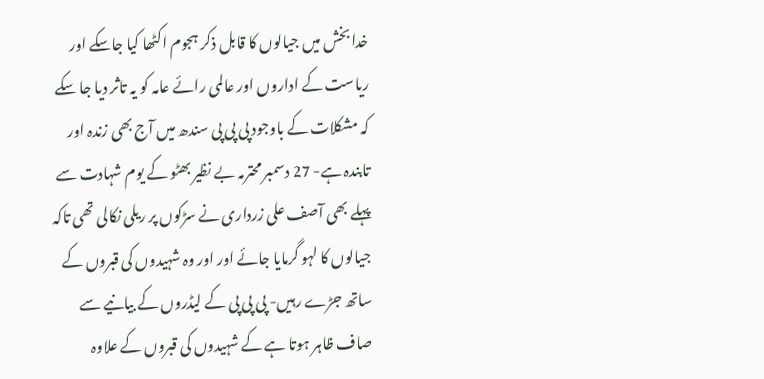خدا بخش میں جیالوں کا قابل ذکر ہجوم اکٹھا کیا جاسکے اور ریاست کے اداروں اور عالمی رائے عامہ کو یہ تاثر دیا جا سکے کہ مشکلات کے باوجود پی پی پی سندھ میں آج بھی زندہ اور تابندہ ہے- 27 دسمبر محترمہ بے نظیر بھٹو کے یوم شہادت سے پہلے بھی آصف علی زرداری نے سڑکوں پر ریلی نکالی تھی تاکہ جیالوں کا لہو گرمایا جائے اور اور وہ شہیدوں کی قبروں کے ساتھ جڑے رہیں- پی پی پی کے لیڈروں کے بیانیے سے صاف ظاہر ہوتا ہے کے شہیدوں کی قبروں کے علاوہ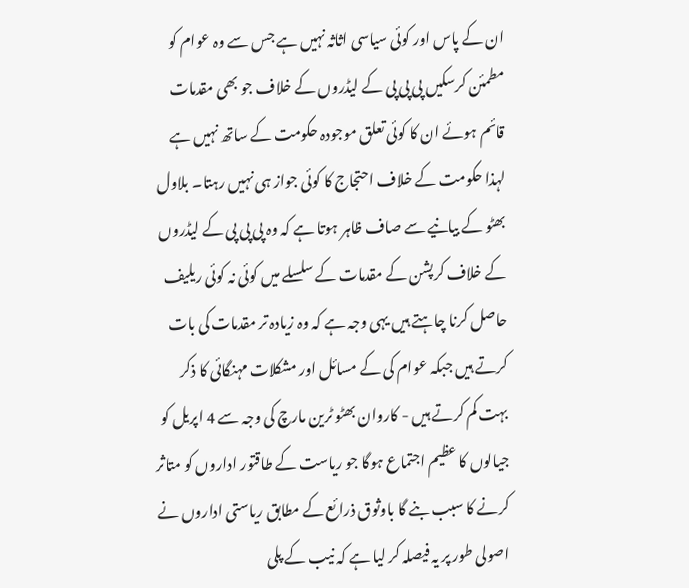ان کے پاس اور کوئی سیاسی اثاثہ نہیں ہے جس سے وہ عوام کو مطمئن کرسکیں پی پی پی کے لیڈروں کے خلاف جو بھی مقدمات قائم ہوئے ان کا کوئی تعلق موجودہ حکومت کے ساتھ نہیں ہے لہذا حکومت کے خلاف احتجاج کا کوئی جواز ہی نہیں رہتا۔ بلاول بھٹو کے بیانیے سے صاف ظاہر ہوتا ہے کہ وہ پی پی پی کے لیڈروں کے خلاف کرپشن کے مقدمات کے سلسلے میں کوئی نہ کوئی ریلیف حاصل کرنا چاہتے ہیں یہی وجہ ہے کہ وہ زیادہ تر مقدمات کی بات کرتے ہیں جبکہ عوام کی کے مسائل اور مشکلات مہنگائی کا ذکر بہت کم کرتے ہیں - کاروان بھٹو ٹرین مارچ کی وجہ سے 4 اپریل کو جیالوں کا عظیم اجتماع ہوگا جو ریاست کے طاقتور اداروں کو متاثر کرنے کا سبب بنے گا باوثوق ذرائع کے مطابق ریاستی اداروں نے اصولی طور پر یہ فیصلہ کر لیا ہے کہ نیب کے پلی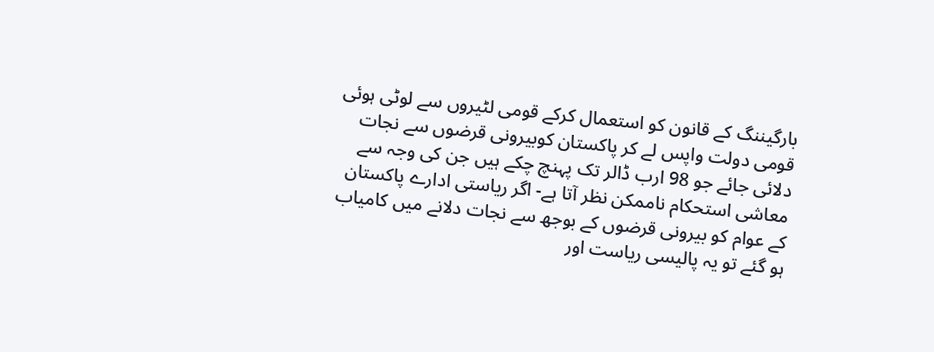بارگیننگ کے قانون کو استعمال کرکے قومی لٹیروں سے لوٹی ہوئی قومی دولت واپس لے کر پاکستان کوبیرونی قرضوں سے نجات دلائی جائے جو 98 ارب ڈالر تک پہنچ چکے ہیں جن کی وجہ سے معاشی استحکام ناممکن نظر آتا ہے- اگر ریاستی ادارے پاکستان کے عوام کو بیرونی قرضوں کے بوجھ سے نجات دلانے میں کامیاب ہو گئے تو یہ پالیسی ریاست اور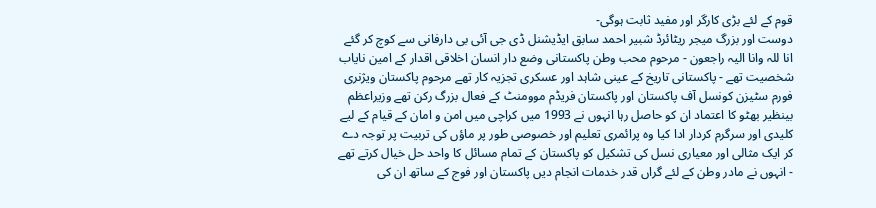قوم کے لئے بڑی کارگر اور مفید ثابت ہوگی-
دوست اور بزرگ میجر ریٹائرڈ شبیر احمد سابق ایڈیشنل ڈی جی آئی بی دارفانی سے کوچ کر گئے انا للہ وانا الیہ راجعون - مرحوم محب وطن پاکستانی وضع دار انسان اخلاقی اقدار کے امین نایاب شخصیت تھے - پاکستانی تاریخ کے عینی شاہد اور عسکری تجزیہ کار تھے مرحوم پاکستان ویژنری فورم سٹیزن کونسل آف پاکستان اور پاکستان فریڈم موومنٹ کے فعال بزرگ رکن تھے وزیراعظم بینظیر بھٹو کا اعتماد ان کو حاصل رہا انہوں نے 1993 میں کراچی میں امن و امان کے قیام کے لیے کلیدی اور سرگرم کردار ادا کیا وہ پرائمری تعلیم اور خصوصی طور پر ماؤں کی تربیت پر توجہ دے کر ایک مثالی اور معیاری نسل کی تشکیل کو پاکستان کے تمام مسائل کا واحد حل خیال کرتے تھے - انہوں نے مادر وطن کے لئے گراں قدر خدمات انجام دیں پاکستان اور فوج کے ساتھ ان کی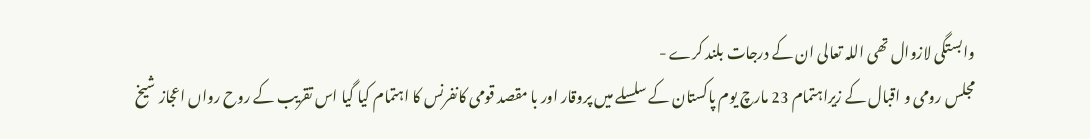وابستگی لازوال تھی اللہ تعالی ان کے درجات بلند کرے -
مجلس رومی و اقبال کے زیراہتمام 23 مارچ یوم پاکستان کے سلسلے میں پروقار اور با مقصد قومی کانفرنس کا اہتمام کیا گیا اس تقریب کے روح رواں اعجاز شیخ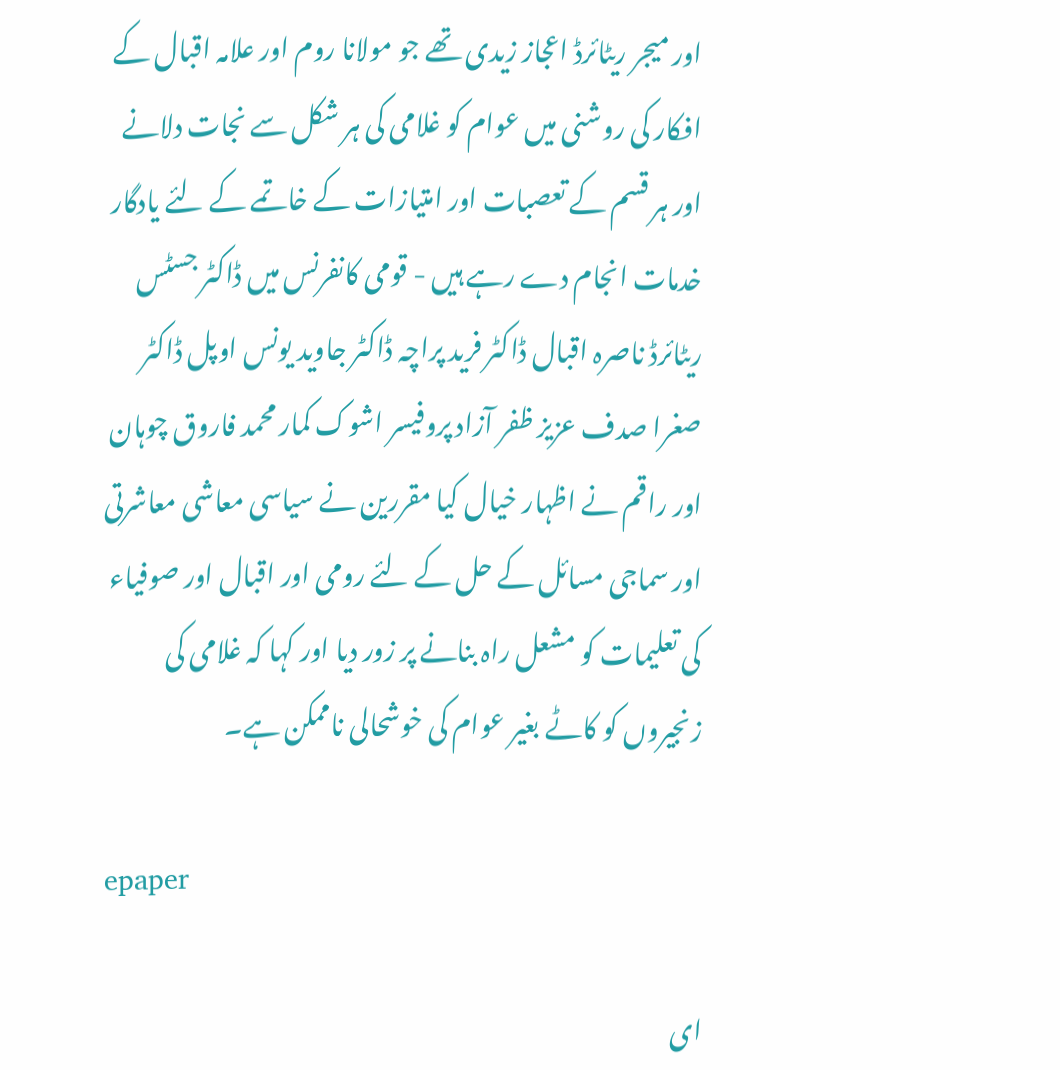اور میجر ریٹائرڈ اعجاز زیدی تھے جو مولانا روم اور علامہ اقبال کے افکار کی روشنی میں عوام کو غلامی کی ہر شکل سے نجات دلانے اور ہر قسم کے تعصبات اور امتیازات کے خاتمے کے لئے یادگار خدمات انجام دے رہے ہیں - قومی کانفرنس میں ڈاکٹر جسٹس ریٹائرڈ ناصرہ اقبال ڈاکٹر فرید پراچہ ڈاکٹر جاوید یونس اوپل ڈاکٹر صغرا صدف عزیز ظفر آزاد پروفیسر اشوک کمار محمد فاروق چوہان اور راقم نے اظہار خیال کیا مقررین نے سیاسی معاشی معاشرتی اور سماجی مسائل کے حل کے لئے رومی اور اقبال اور صوفیاء کی تعلیمات کو مشعل راہ بنانے پر زور دیا اور کہا کہ غلامی کی زنجیروں کو کاٹے بغیر عوام کی خوشحالی ناممکن ہے۔

epaper

ای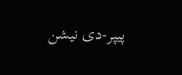پیپر-دی نیشن